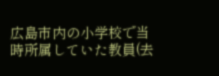広島市内の小学校で当時所属していた教員(去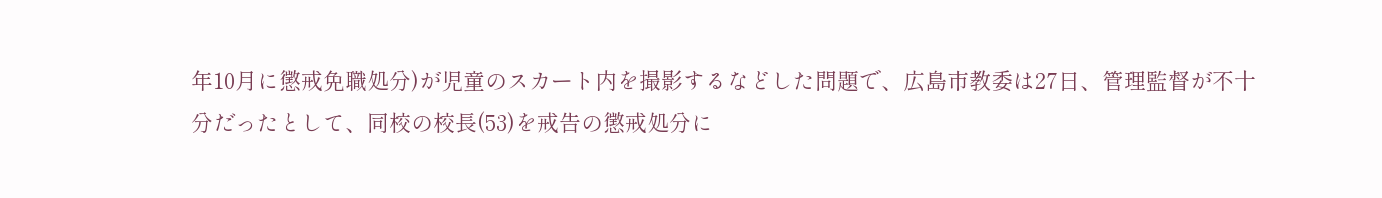年10月に懲戒免職処分)が児童のスカート内を撮影するなどした問題で、広島市教委は27日、管理監督が不十分だったとして、同校の校長(53)を戒告の懲戒処分に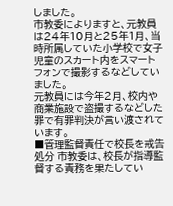しました。
市教委によりますと、元教員は24年10月と25年1月、当時所属していた小学校で女子児童のスカート内をスマートフォンで撮影するなどしていました。
元教員には今年2月、校内や商業施設で盗撮するなどした罪で有罪判決が言い渡されています。
■管理監督責任で校長を戒告処分 市教委は、校長が指導監督する責務を果たしてい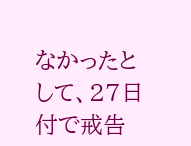なかったとして、27日付で戒告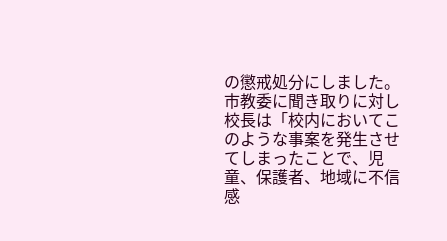の懲戒処分にしました。
市教委に聞き取りに対し校長は「校内においてこのような事案を発生させてしまったことで、児童、保護者、地域に不信感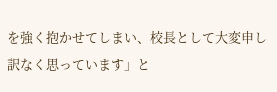を強く抱かせてしまい、校長として大変申し訳なく思っています」と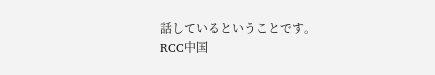話しているということです。
RCC中国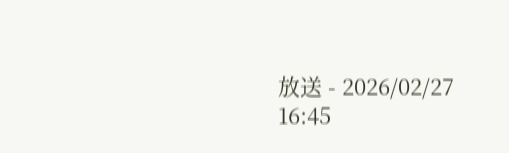放送 - 2026/02/27 16:45